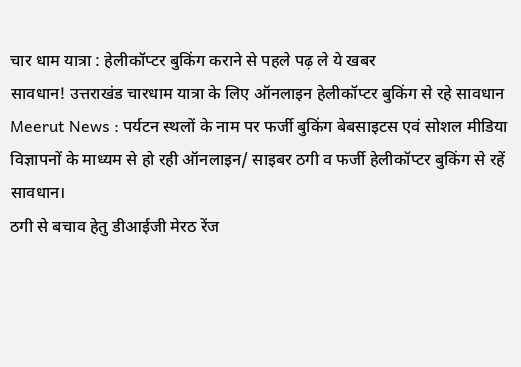चार धाम यात्रा : हेलीकॉप्टर बुकिंग कराने से पहले पढ़ ले ये खबर
सावधान! उत्तराखंड चारधाम यात्रा के लिए ऑनलाइन हेलीकॉप्टर बुकिंग से रहे सावधान
Meerut News : पर्यटन स्थलों के नाम पर फर्जी बुकिंग बेबसाइटस एवं सोशल मीडिया विज्ञापनों के माध्यम से हो रही ऑनलाइन/ साइबर ठगी व फर्जी हेलीकॉप्टर बुकिंग से रहें सावधान।
ठगी से बचाव हेतु डीआईजी मेरठ रेंज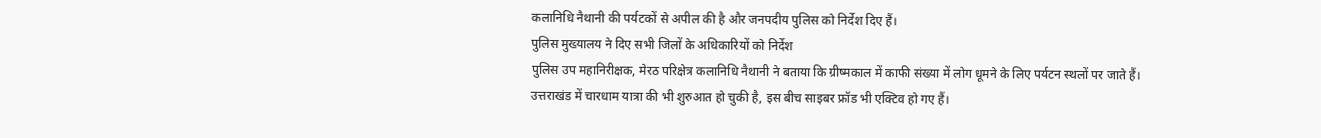कलानिधि नैथानी की पर्यटकों से अपील की है और जनपदीय पुलिस को निर्देश दिए हैं।
पुलिस मुख्यालय ने दिए सभी जिलों के अधिकारियों को निर्देश
पुलिस उप महानिरीक्षक, मेरठ परिक्षेत्र कलानिधि नैथानी ने बताया कि ग्रीष्मकाल में काफी संख्या में लोग धूमने के लिए पर्यटन स्थलों पर जाते हैं। उत्तराखंड में चारधाम यात्रा की भी शुरुआत हो चुकी है, इस बीच साइबर फ्रॉड भी एक्टिव हो गए हैं।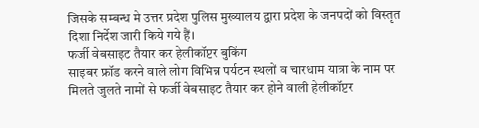जिसके सम्बन्ध मे उत्तर प्रदेश पुलिस मुख्यालय द्वारा प्रदेश के जनपदों को विस्तृत दिशा निर्देश जारी किये गये हैं।
फर्जी वेबसाइट तैयार कर हेलीकॉप्टर बुकिंग
साइबर फ्रॉड करने वाले लोग विभिन्न पर्यटन स्थलों व चारधाम यात्रा के नाम पर मिलते जुलते नामों से फर्जी वेबसाइट तैयार कर होने वाली हेलीकॉप्टर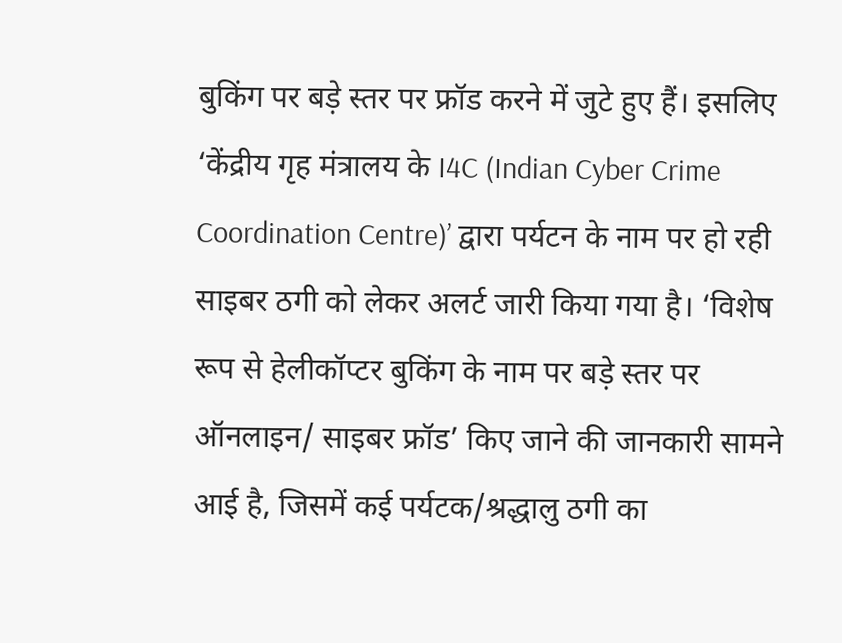बुकिंग पर बड़े स्तर पर फ्रॉड करने में जुटे हुए हैं। इसलिए ‘केंद्रीय गृह मंत्रालय के I4C (Indian Cyber Crime Coordination Centre)’ द्वारा पर्यटन के नाम पर हो रही साइबर ठगी को लेकर अलर्ट जारी किया गया है। ‘विशेष रूप से हेलीकॉप्टर बुकिंग के नाम पर बड़े स्तर पर ऑनलाइन/ साइबर फ्रॉड’ किए जाने की जानकारी सामने आई है, जिसमें कई पर्यटक/श्रद्धालु ठगी का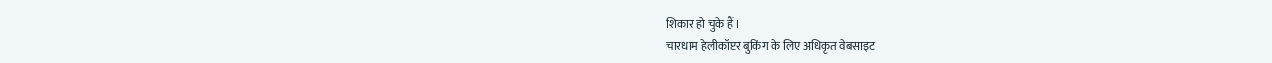शिकार हो चुके हैं ।
चारधाम हेलीकॉप्टर बुकिंग के लिए अधिकृत वेबसाइट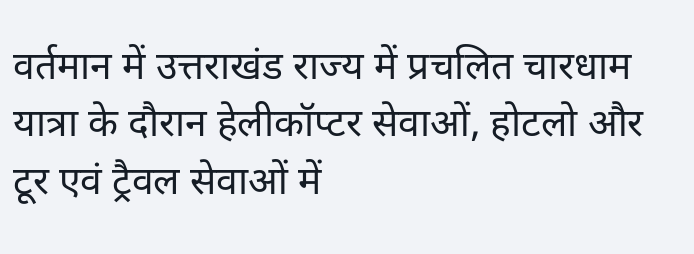वर्तमान में उत्तराखंड राज्य में प्रचलित चारधाम यात्रा के दौरान हेलीकॉप्टर सेवाओं, होटलो और टूर एवं ट्रैवल सेवाओं में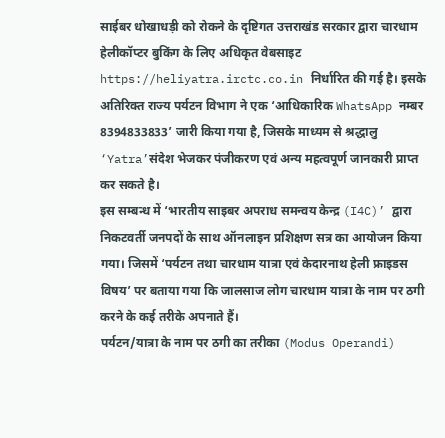साईबर धोखाधड़ी को रोकने के दृष्टिगत उत्तराखंड सरकार द्वारा चारधाम हेलीकॉप्टर बुकिंग के लिए अधिकृत वेबसाइट https://heliyatra.irctc.co.in निर्धारित की गई है। इसके अतिरिक्त राज्य पर्यटन विभाग ने एक ‘आधिकारिक WhatsApp नम्बर 8394833833’ जारी किया गया है, जिसके माध्यम से श्रद्धालु ‘Yatra’संदेश भेजकर पंजीकरण एवं अन्य महत्वपूर्ण जानकारी प्राप्त कर सकते है।
इस सम्बन्ध में ‘भारतीय साइबर अपराध समन्वय केन्द्र (I4C)’ द्वारा निकटवर्ती जनपदों के साथ ऑनलाइन प्रशिक्षण सत्र का आयोजन किया गया। जिसमें ‘पर्यटन तथा चारधाम यात्रा एवं केदारनाथ हेली फ्राइडस विषय’ पर बताया गया कि जालसाज लोग चारधाम यात्रा के नाम पर ठगी करने के कई तरीके अपनाते हैं।
पर्यटन/यात्रा के नाम पर ठगी का तरीका (Modus Operandi)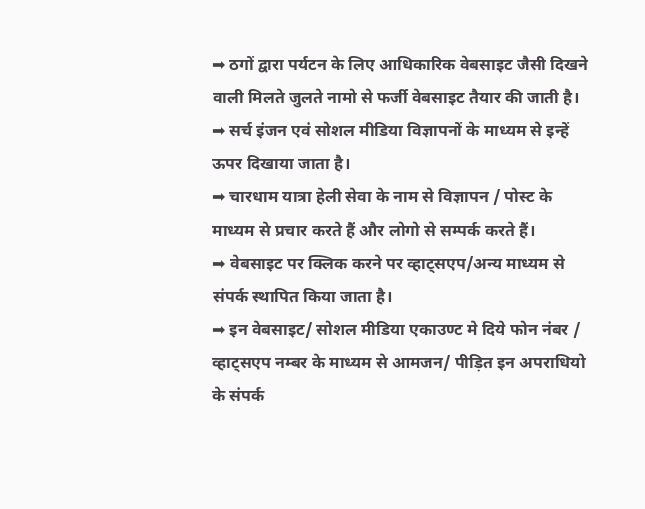➡ ठगों द्वारा पर्यटन के लिए आधिकारिक वेबसाइट जैसी दिखने वाली मिलते जुलते नामो से फर्जी वेबसाइट तैयार की जाती है।
➡ सर्च इंजन एवं सोशल मीडिया विज्ञापनों के माध्यम से इन्हें ऊपर दिखाया जाता है।
➡ चारधाम यात्रा हेली सेवा के नाम से विज्ञापन / पोस्ट के माध्यम से प्रचार करते हैं और लोगो से सम्पर्क करते हैं।
➡ वेबसाइट पर क्लिक करने पर व्हाट्सएप/अन्य माध्यम से संपर्क स्थापित किया जाता है।
➡ इन वेबसाइट/ सोशल मीडिया एकाउण्ट मे दिये फोन नंबर / व्हाट्सएप नम्बर के माध्यम से आमजन/ पीड़ित इन अपराधियो के संपर्क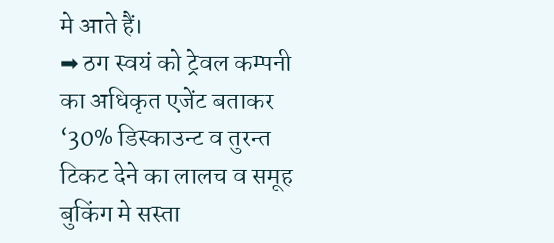मे आते हैं।
➡ ठग स्वयं को ट्रेवल कम्पनी का अधिकृत एजेंट बताकर ‘30% डिस्काउन्ट व तुरन्त टिकट देने का लालच व समूह बुकिंग मे सस्ता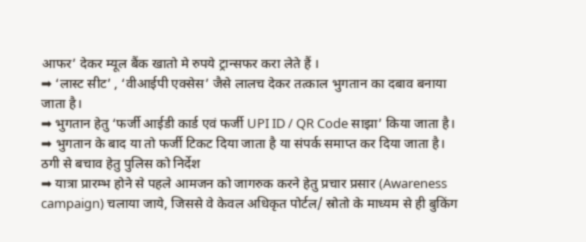आफर’ देकर म्यूल बैंक खातो मे रुपये ट्रान्सफर करा लेते हैं ।
➡ ‘लास्ट सीट’ , ‘वीआईपी एक्सेस’ जैसे लालच देकर तत्काल भुगतान का दबाव बनाया जाता है।
➡ भुगतान हेतु ‘फर्जी आईडी कार्ड एवं फर्जी UPI ID / QR Code साझा’ किया जाता है।
➡ भुगतान के बाद या तो फर्जी टिकट दिया जाता है या संपर्क समाप्त कर दिया जाता है।
ठगी से बचाव हेतु पुलिस को निर्देश
➡ यात्रा प्रारम्भ होने से पहले आमजन को जागरुक करने हेतु प्रचार प्रसार (Awareness campaign) चलाया जाये, जिससे वे केवल अधिकृत पोर्टल/ स्रोतो के माध्यम से ही बुकिंग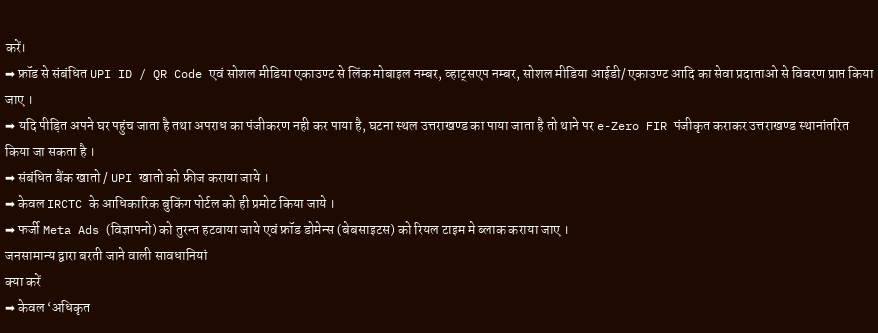करें।
➡ फ्रॉड से संबंधित UPI ID / QR Code एवं सोशल मीडिया एकाउण्ट से लिंक मोबाइल नम्बर, व्हाट्सएप नम्बर, सोशल मीडिया आईडी/ एकाउण्ट आदि का सेवा प्रदाताओ से विवरण प्राप्त किया जाए ।
➡ यदि पीड़ित अपने घर पहुंच जाता है तथा अपराध का पंजीकरण नही कर पाया है, घटना स्थल उत्तराखण्ड का पाया जाता है तो थाने पर e-Zero FIR पंजीकृत कराकर उत्तराखण्ड स्थानांतरित किया जा सकता है ।
➡ संबंधित बैंक खातो / UPI खातो को फ्रीज कराया जाये ।
➡ केवल IRCTC के आधिकारिक बुकिंग पोर्टल को ही प्रमोट किया जाये ।
➡ फर्जी Meta Ads (विज्ञापनो) को तुरन्त हटवाया जाये एवं फ्रॉड डोमेन्स (बेबसाइटस) को रियल टाइम मे ब्लाक कराया जाए ।
जनसामान्य द्वारा बरती जाने वाली सावधानियां
क्या करें
➡ केवल ‘अधिकृत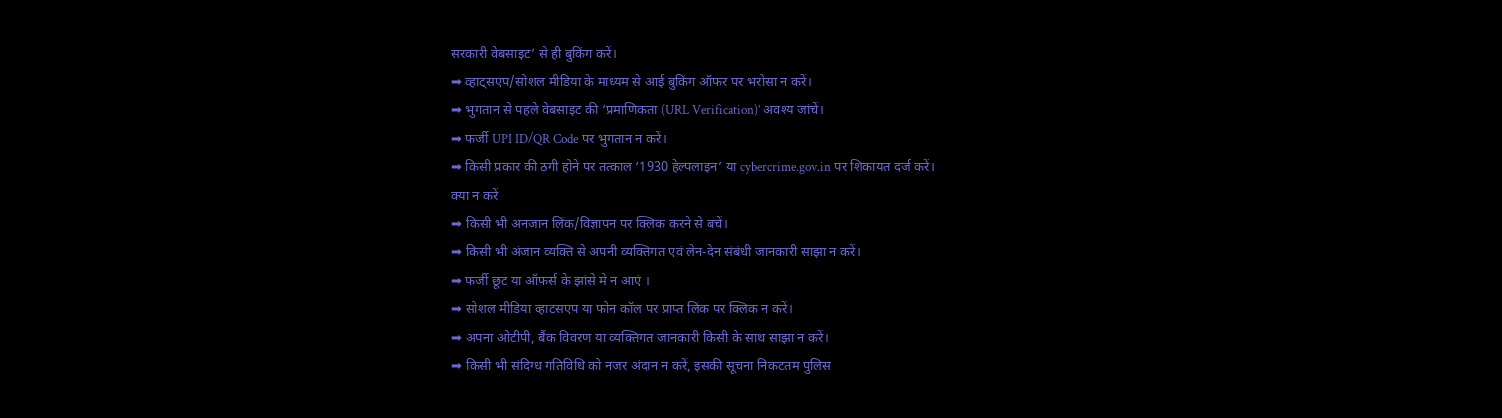सरकारी वेबसाइट’ से ही बुकिंग करें।
➡ व्हाट्सएप/सोशल मीडिया के माध्यम से आई बुकिंग ऑफर पर भरोसा न करें।
➡ भुगतान से पहले वेबसाइट की ‘प्रमाणिकता (URL Verification)’ अवश्य जांचें।
➡ फर्जी UPI ID/QR Code पर भुगतान न करें।
➡ किसी प्रकार की ठगी होने पर तत्काल ‘1930 हेल्पलाइन’ या cybercrime.gov.in पर शिकायत दर्ज करें।
क्या न करें
➡ किसी भी अनजान लिंक/विज्ञापन पर क्लिक करने से बचें।
➡ किसी भी अंजान व्यक्ति से अपनी व्यक्तिगत एवं लेन-देन संबंधी जानकारी साझा न करें।
➡ फर्जी छूट या ऑफर्स के झांसे मे न आएं ।
➡ सोशल मीडिया व्हाटसएप या फोन कॉल पर प्राप्त लिंक पर क्लिक न करें।
➡ अपना ओटीपी, बैंक विवरण या व्यक्तिगत जानकारी किसी के साथ साझा न करें।
➡ किसी भी संदिग्ध गतिविधि को नजर अंदान न करें, इसकी सूचना निकटतम पुलिस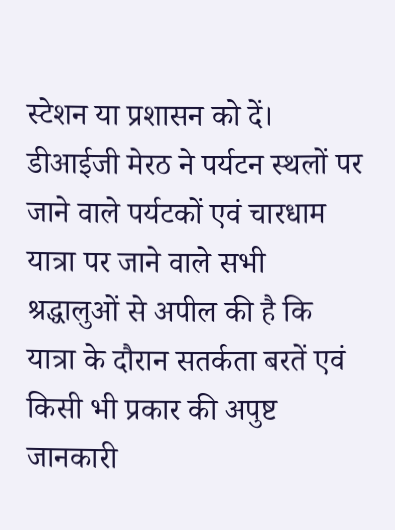स्टेशन या प्रशासन को दें।
डीआईजी मेरठ ने पर्यटन स्थलों पर जाने वाले पर्यटकों एवं चारधाम यात्रा पर जाने वाले सभी श्रद्धालुओं से अपील की है कि यात्रा के दौरान सतर्कता बरतें एवं किसी भी प्रकार की अपुष्ट जानकारी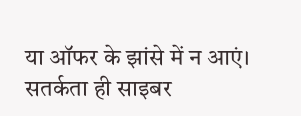या ऑफर के झांसे में न आएं। सतर्कता ही साइबर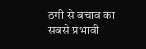ठगी से बचाव का सबसे प्रभावी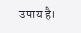उपाय है।